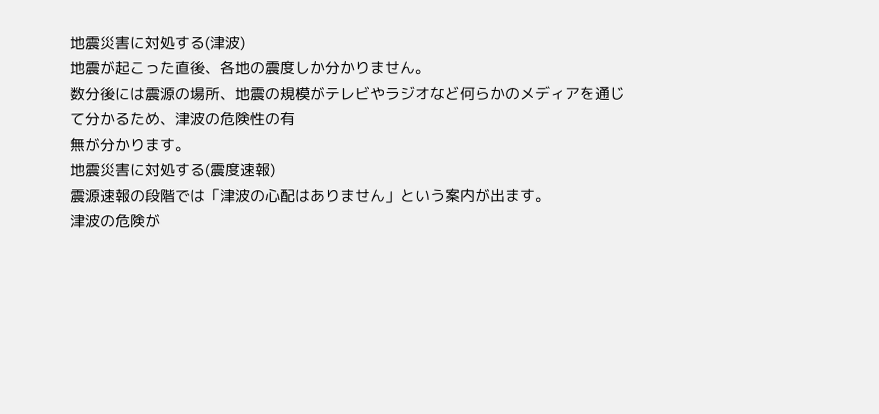地震災害に対処する(津波)
地震が起こった直後、各地の震度しか分かりません。
数分後には震源の場所、地震の規模がテレビやラジオなど何らかのメディアを通じて分かるため、津波の危険性の有
無が分かります。
地震災害に対処する(震度速報)
震源速報の段階では「津波の心配はありません」という案内が出ます。
津波の危険が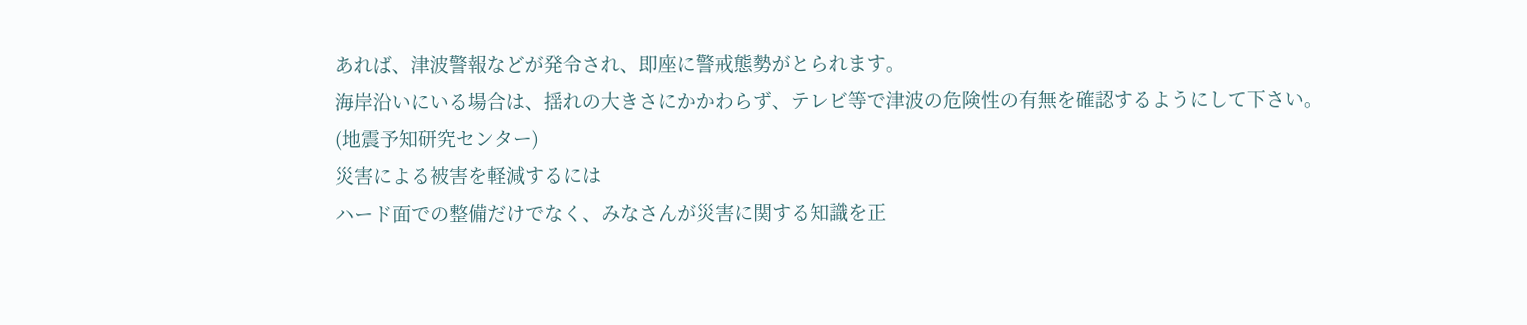あれば、津波警報などが発令され、即座に警戒態勢がとられます。
海岸沿いにいる場合は、揺れの大きさにかかわらず、テレビ等で津波の危険性の有無を確認するようにして下さい。
(地震予知研究センター)
災害による被害を軽減するには
ハード面での整備だけでなく、みなさんが災害に関する知識を正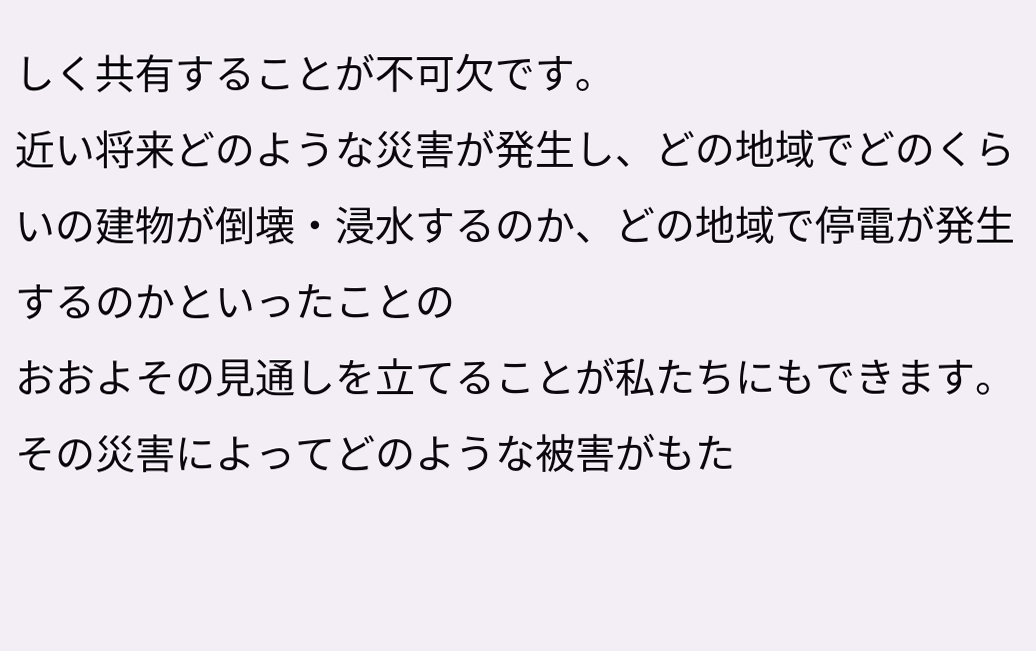しく共有することが不可欠です。
近い将来どのような災害が発生し、どの地域でどのくらいの建物が倒壊・浸水するのか、どの地域で停電が発生するのかといったことの
おおよその見通しを立てることが私たちにもできます。
その災害によってどのような被害がもた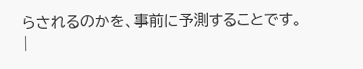らされるのかを、事前に予測することです。 |